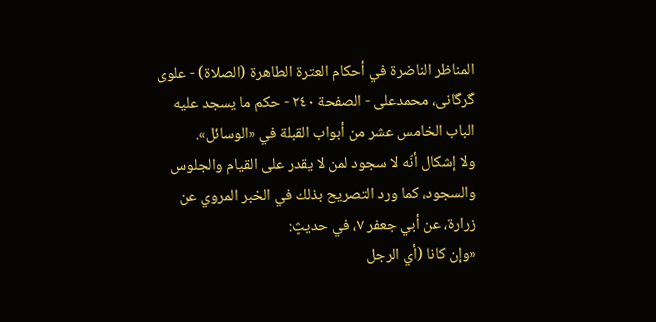المناظر الناضرة في أحکام العترة الطاهرة (الصلاة) - علوی گرگانی، محمدعلی - الصفحة ٢٤٠ - حكم ما يسجد عليه
الباب الخامس عشر من أبواب القبلة في «الوسائل».
ولا إشكال أنّه لا سجود لمن لا يقدر على القيام والجلوس والسجود، كما ورد التصريح بذلك في الخبر المروي عن زرارة، عن أبي جعفر ٧، في حديثٍ:
«وإن كانا (أي الرجل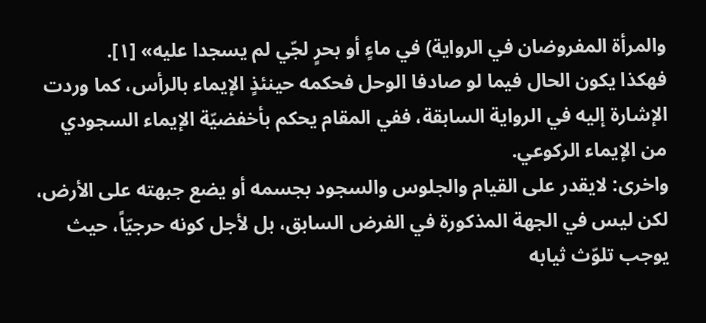والمرأة المفروضان في الرواية) في ماءٍ أو بحرٍ لجّي لم يسجدا عليه» [١].
فهكذا يكون الحال فيما لو صادفا الوحل فحكمه حينئذٍ الإيماء بالرأس، كما وردت الإشارة إليه في الرواية السابقة، ففي المقام يحكم بأخفضيّة الإيماء السجودي من الإيماء الركوعي.
واخرى: لايقدر على القيام والجلوس والسجود بجسمه أو يضع جبهته على الأرض، لكن ليس في الجهة المذكورة في الفرض السابق، بل لأجل كونه حرجيّاً، حيث يوجب تلوّث ثيابه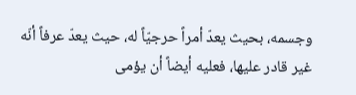وجسمه، بحيث يعدّ أمراً حرجيّاً له، حيث يعدّ عرفاً أنّه غير قادر عليها، فعليه أيضاً أن يؤمى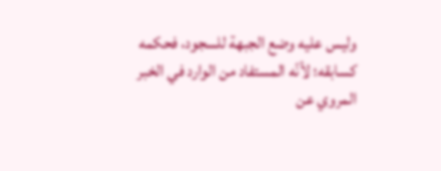وليس عليه وضع الجبهة للسجود، فحكمه كسابقه؛ لأنّه المستفاد من الوارد في الخبر المروي عن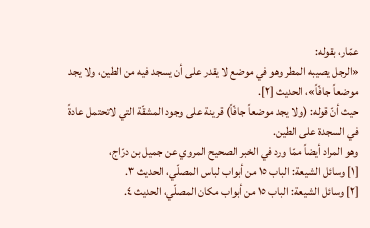عمّار، بقوله:
«الرجل يصيبه المطر وهو في موضع لا يقدر على أن يسجد فيه من الطين، ولا يجد موضعاً جافّاً»، الحديث [٢].
حيث أنّ قوله: (ولا يجد موضعاً جافّاً) قرينة على وجود المشقّة التي لاتحتمل عادةً في السجدة على الطين.
وهو المراد أيضاً ممّا ورد في الخبر الصحيح المروي عن جميل بن درّاج،
[١] وسائل الشيعة: الباب ١٥ من أبواب لباس المصلّي، الحديث ٣.
[٢] وسائل الشيعة: الباب ١٥ من أبواب مكان المصلّي، الحديث ٤.